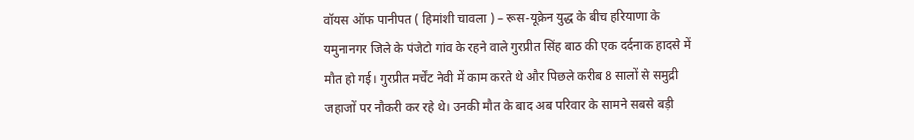वॉयस ऑफ पानीपत ( हिमांशी चावला ) – रूस-यूक्रेन युद्ध के बीच हरियाणा के यमुनानगर जिले के पंजेटो गांव के रहने वाले गुरप्रीत सिंह बाठ की एक दर्दनाक हादसे में मौत हो गई। गुरप्रीत मर्चेंट नेवी में काम करते थे और पिछले करीब 8 सालों से समुद्री जहाजों पर नौकरी कर रहे थे। उनकी मौत के बाद अब परिवार के सामने सबसे बड़ी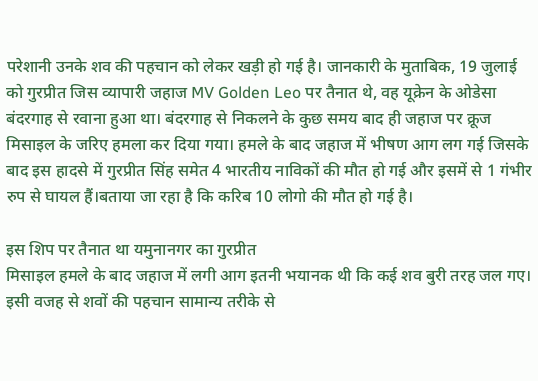परेशानी उनके शव की पहचान को लेकर खड़ी हो गई है। जानकारी के मुताबिक, 19 जुलाई को गुरप्रीत जिस व्यापारी जहाज MV Golden Leo पर तैनात थे, वह यूक्रेन के ओडेसा बंदरगाह से रवाना हुआ था। बंदरगाह से निकलने के कुछ समय बाद ही जहाज पर क्रूज मिसाइल के जरिए हमला कर दिया गया। हमले के बाद जहाज में भीषण आग लग गई जिसके बाद इस हादसे में गुरप्रीत सिंह समेत 4 भारतीय नाविकों की मौत हो गई और इसमें से 1 गंभीर रुप से घायल हैं।बताया जा रहा है कि करिब 10 लोगो की मौत हो गई है।

इस शिप पर तैनात था यमुनानगर का गुरप्रीत
मिसाइल हमले के बाद जहाज में लगी आग इतनी भयानक थी कि कई शव बुरी तरह जल गए। इसी वजह से शवों की पहचान सामान्य तरीके से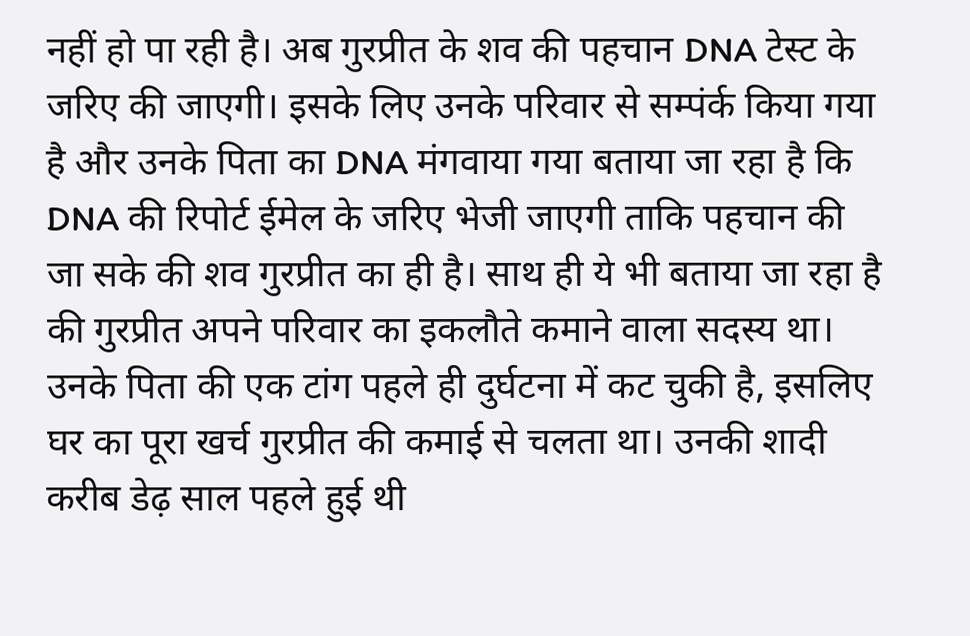नहीं हो पा रही है। अब गुरप्रीत के शव की पहचान DNA टेस्ट के जरिए की जाएगी। इसके लिए उनके परिवार से सम्पंर्क किया गया है और उनके पिता का DNA मंगवाया गया बताया जा रहा है कि DNA की रिपोर्ट ईमेल के जरिए भेजी जाएगी ताकि पहचान की जा सके की शव गुरप्रीत का ही है। साथ ही ये भी बताया जा रहा है की गुरप्रीत अपने परिवार का इकलौते कमाने वाला सदस्य था। उनके पिता की एक टांग पहले ही दुर्घटना में कट चुकी है, इसलिए घर का पूरा खर्च गुरप्रीत की कमाई से चलता था। उनकी शादी करीब डेढ़ साल पहले हुई थी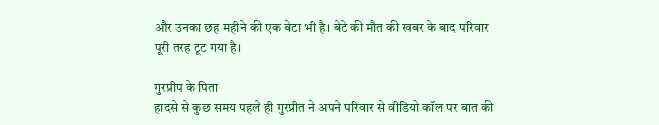और उनका छह महीने की एक बेटा भी है। बेटे की मौत की खबर के बाद परिवार पूरी तरह टूट गया है।

गुरप्रीप के पिता
हादसे से कुछ समय पहले ही गुरप्रीत ने अपने परिवार से वीडियो कॉल पर बात की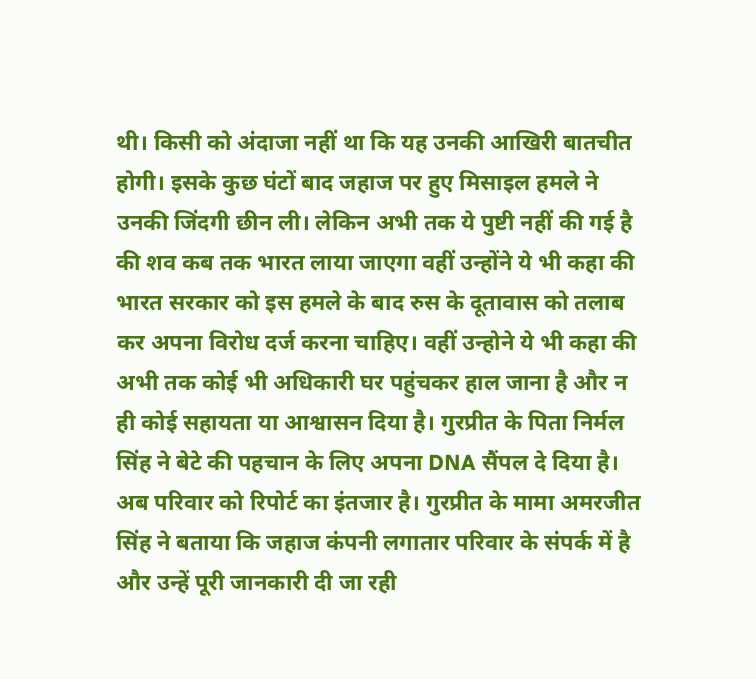थी। किसी को अंदाजा नहीं था कि यह उनकी आखिरी बातचीत होगी। इसके कुछ घंटों बाद जहाज पर हुए मिसाइल हमले ने उनकी जिंदगी छीन ली। लेकिन अभी तक ये पुष्टी नहीं की गई है की शव कब तक भारत लाया जाएगा वहीं उन्होंने ये भी कहा की भारत सरकार को इस हमले के बाद रुस के दूतावास को तलाब कर अपना विरोध दर्ज करना चाहिए। वहीं उन्होने ये भी कहा की अभी तक कोई भी अधिकारी घर पहुंचकर हाल जाना है और न ही कोई सहायता या आश्वासन दिया है। गुरप्रीत के पिता निर्मल सिंह ने बेटे की पहचान के लिए अपना DNA सैंपल दे दिया है। अब परिवार को रिपोर्ट का इंतजार है। गुरप्रीत के मामा अमरजीत सिंह ने बताया कि जहाज कंपनी लगातार परिवार के संपर्क में है और उन्हें पूरी जानकारी दी जा रही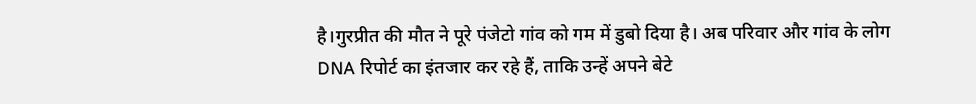है।गुरप्रीत की मौत ने पूरे पंजेटो गांव को गम में डुबो दिया है। अब परिवार और गांव के लोग DNA रिपोर्ट का इंतजार कर रहे हैं, ताकि उन्हें अपने बेटे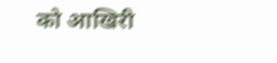को आखिरी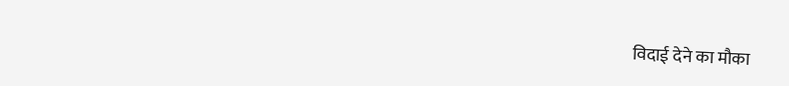विदाई देने का मौका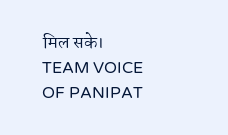मिल सके।
TEAM VOICE OF PANIPAT